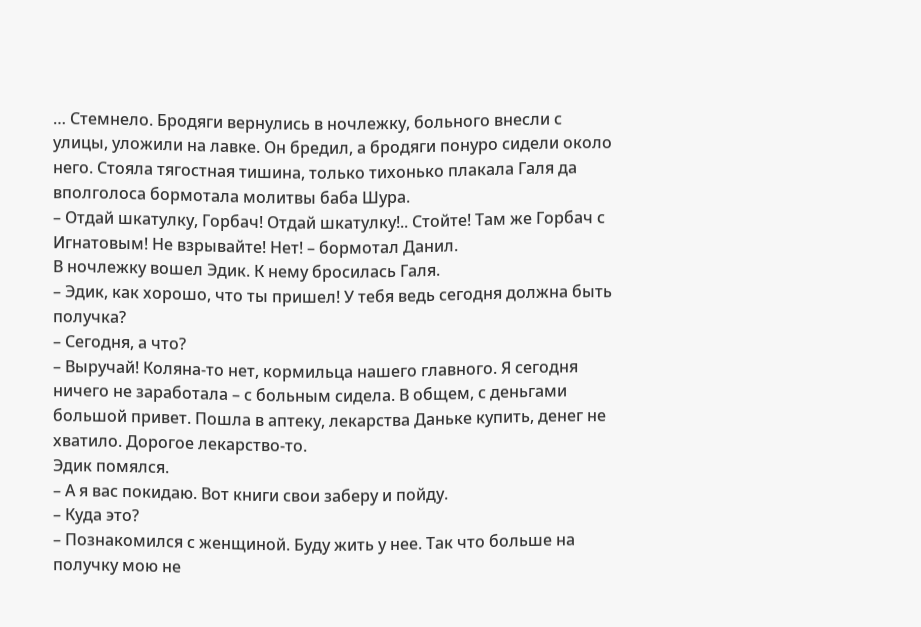… Стемнело. Бродяги вернулись в ночлежку, больного внесли с улицы, уложили на лавке. Он бредил, а бродяги понуро сидели около него. Стояла тягостная тишина, только тихонько плакала Галя да вполголоса бормотала молитвы баба Шура.
– Отдай шкатулку, Горбач! Отдай шкатулку!.. Стойте! Там же Горбач с Игнатовым! Не взрывайте! Нет! – бормотал Данил.
В ночлежку вошел Эдик. К нему бросилась Галя.
– Эдик, как хорошо, что ты пришел! У тебя ведь сегодня должна быть получка?
– Сегодня, а что?
– Выручай! Коляна-то нет, кормильца нашего главного. Я сегодня ничего не заработала – с больным сидела. В общем, с деньгами большой привет. Пошла в аптеку, лекарства Даньке купить, денег не хватило. Дорогое лекарство-то.
Эдик помялся.
– А я вас покидаю. Вот книги свои заберу и пойду.
– Куда это?
– Познакомился с женщиной. Буду жить у нее. Так что больше на получку мою не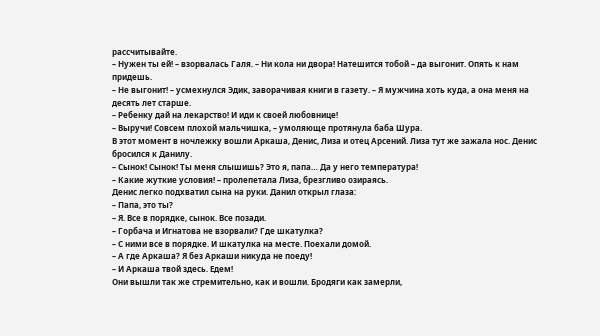рассчитывайте.
– Нужен ты ей! – взорвалась Галя. – Ни кола ни двора! Натешится тобой – да выгонит. Опять к нам придешь.
– Не выгонит! – усмехнулся Эдик, заворачивая книги в газету. – Я мужчина хоть куда, а она меня на десять лет старше.
– Ребенку дай на лекарство! И иди к своей любовнице!
– Выручи! Совсем плохой мальчишка, – умоляюще протянула баба Шура.
В этот момент в ночлежку вошли Аркаша, Денис, Лиза и отец Арсений. Лиза тут же зажала нос. Денис бросился к Данилу.
– Сынок! Сынок! Ты меня слышишь? Это я, папа… Да у него температура!
– Какие жуткие условия! – пролепетала Лиза, брезгливо озираясь.
Денис легко подхватил сына на руки. Данил открыл глаза:
– Папа, это ты?
– Я. Все в порядке, сынок. Все позади.
– Горбача и Игнатова не взорвали? Где шкатулка?
– С ними все в порядке. И шкатулка на месте. Поехали домой.
– А где Аркаша? Я без Аркаши никуда не поеду!
– И Аркаша твой здесь. Едем!
Они вышли так же стремительно, как и вошли. Бродяги как замерли,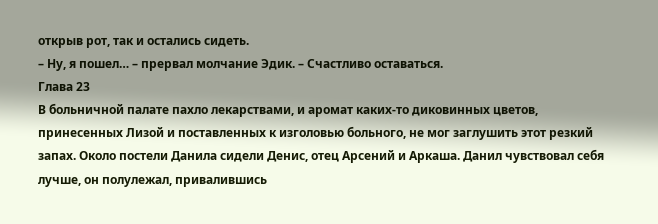открыв рот, так и остались сидеть.
– Ну, я пошел… – прервал молчание Эдик. – Счастливо оставаться.
Глава 23
В больничной палате пахло лекарствами, и аромат каких-то диковинных цветов, принесенных Лизой и поставленных к изголовью больного, не мог заглушить этот резкий запах. Около постели Данила сидели Денис, отец Арсений и Аркаша. Данил чувствовал себя лучше, он полулежал, привалившись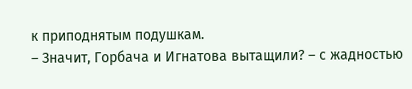к приподнятым подушкам.
– Значит, Горбача и Игнатова вытащили? – с жадностью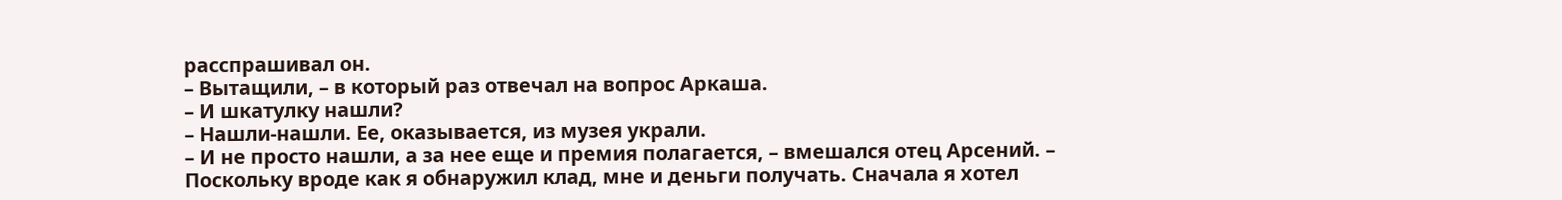расспрашивал он.
– Вытащили, – в который раз отвечал на вопрос Аркаша.
– И шкатулку нашли?
– Нашли-нашли. Ее, оказывается, из музея украли.
– И не просто нашли, а за нее еще и премия полагается, – вмешался отец Арсений. – Поскольку вроде как я обнаружил клад, мне и деньги получать. Сначала я хотел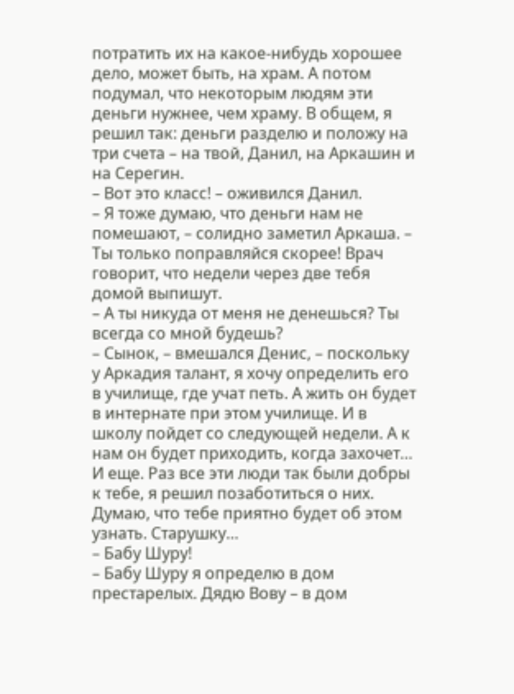потратить их на какое-нибудь хорошее дело, может быть, на храм. А потом подумал, что некоторым людям эти деньги нужнее, чем храму. В общем, я решил так: деньги разделю и положу на три счета – на твой, Данил, на Аркашин и на Серегин.
– Вот это класс! – оживился Данил.
– Я тоже думаю, что деньги нам не помешают, – солидно заметил Аркаша. – Ты только поправляйся скорее! Врач говорит, что недели через две тебя домой выпишут.
– А ты никуда от меня не денешься? Ты всегда со мной будешь?
– Сынок, – вмешался Денис, – поскольку у Аркадия талант, я хочу определить его в училище, где учат петь. А жить он будет в интернате при этом училище. И в школу пойдет со следующей недели. А к нам он будет приходить, когда захочет… И еще. Раз все эти люди так были добры к тебе, я решил позаботиться о них. Думаю, что тебе приятно будет об этом узнать. Старушку…
– Бабу Шуру!
– Бабу Шуру я определю в дом престарелых. Дядю Вову – в дом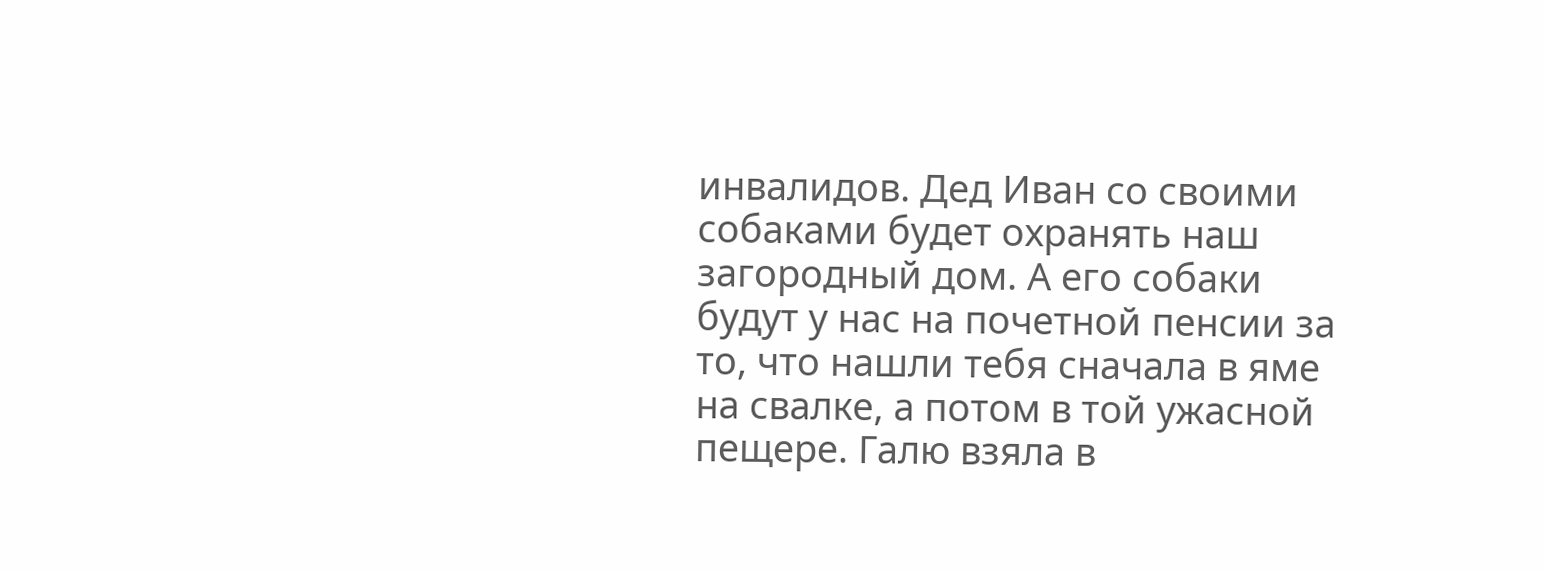инвалидов. Дед Иван со своими собаками будет охранять наш загородный дом. А его собаки будут у нас на почетной пенсии за то, что нашли тебя сначала в яме на свалке, а потом в той ужасной пещере. Галю взяла в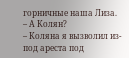горничные наша Лиза.
– А Колян?
– Коляна я вызволил из-под ареста под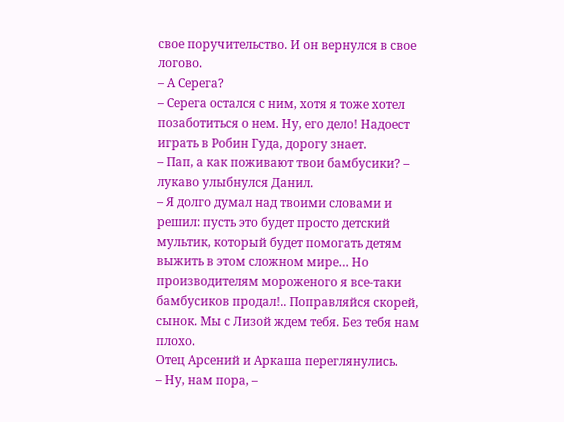свое поручительство. И он вернулся в свое логово.
– А Серега?
– Серега остался с ним, хотя я тоже хотел позаботиться о нем. Ну, его дело! Надоест играть в Робин Гуда, дорогу знает.
– Пап, а как поживают твои бамбусики? – лукаво улыбнулся Данил.
– Я долго думал над твоими словами и решил: пусть это будет просто детский мультик, который будет помогать детям выжить в этом сложном мире… Но производителям мороженого я все-таки бамбусиков продал!.. Поправляйся скорей, сынок. Мы с Лизой ждем тебя. Без тебя нам плохо.
Отец Арсений и Аркаша переглянулись.
– Ну, нам пора, –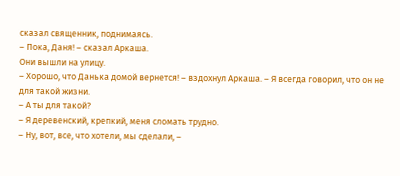сказал священник, поднимаясь.
– Пока, Даня! – сказал Аркаша.
Они вышли на улицу.
– Хорошо, что Данька домой вернется! – вздохнул Аркаша. – Я всегда говорил, что он не для такой жизни.
– А ты для такой?
– Я деревенский, крепкий, меня сломать трудно.
– Ну, вот, все, что хотели, мы сделали, –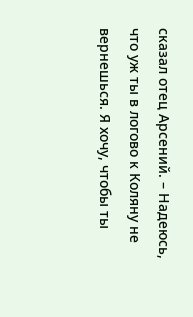сказал отец Арсений. – Надеюсь, что уж ты в логово к Коляну не вернешься. Я хочу, чтобы ты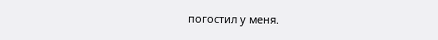погостил у меня.